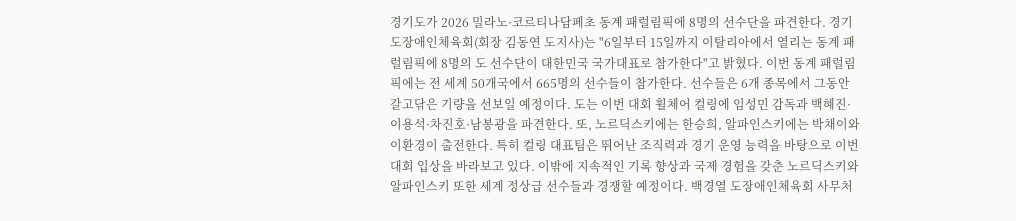경기도가 2026 밀라노·코르티나담페초 동계 패럴림픽에 8명의 선수단을 파견한다. 경기도장애인체육회(회장 김동연 도지사)는 "6일부터 15일까지 이탈리아에서 열리는 동계 패럴림픽에 8명의 도 선수단이 대한민국 국가대표로 참가한다"고 밝혔다. 이번 동계 패럴림픽에는 전 세계 50개국에서 665명의 선수들이 참가한다. 선수들은 6개 종목에서 그동안 갈고닦은 기량을 선보일 예정이다. 도는 이번 대회 휠체어 컬링에 임성민 감독과 백혜진·이용석·차진호·남봉광을 파견한다. 또, 노르딕스키에는 한승희, 알파인스키에는 박채이와 이환경이 출전한다. 특히 컬링 대표팀은 뛰어난 조직력과 경기 운영 능력을 바탕으로 이번 대회 입상을 바라보고 있다. 이밖에 지속적인 기록 향상과 국제 경험을 갖춘 노르딕스키와 알파인스키 또한 세계 정상급 선수들과 경쟁할 예정이다. 백경열 도장애인체육회 사무처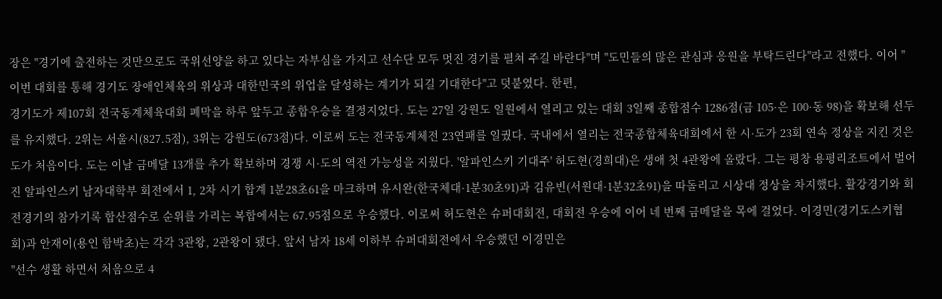장은 "경기에 출전하는 것만으로도 국위선양을 하고 있다는 자부심을 가지고 선수단 모두 멋진 경기를 펼쳐 주길 바란다"며 "도민들의 많은 관심과 응원을 부탁드린다"라고 전했다. 이어 "이번 대회를 통해 경기도 장애인체육의 위상과 대한민국의 위업을 달성하는 계기가 되길 기대한다"고 덧붙였다. 한편,
경기도가 제107회 전국동계체육대회 폐막을 하루 앞두고 종합우승을 결정지었다. 도는 27일 강원도 일원에서 열리고 있는 대회 3일째 종합점수 1286점(금 105·은 100·동 98)을 확보해 선두를 유지했다. 2위는 서울시(827.5점), 3위는 강원도(673점)다. 이로써 도는 전국동계체전 23연패를 일궜다. 국내에서 열리는 전국종합체육대회에서 한 시·도가 23회 연속 정상을 지킨 것은 도가 처음이다. 도는 이날 금메달 13개를 추가 확보하며 경쟁 시·도의 역전 가능성을 지웠다. '알파인스키 기대주' 허도현(경희대)은 생애 첫 4관왕에 올랐다. 그는 평창 용평리조트에서 벌어진 알파인스키 남자대학부 회전에서 1, 2차 시기 합계 1분28초61을 마크하며 유시완(한국체대·1분30초91)과 김유빈(서원대·1분32초91)을 따돌리고 시상대 정상을 차지했다. 활강경기와 회전경기의 참가기록 합산점수로 순위를 가리는 복합에서는 67.95점으로 우승했다. 이로써 허도현은 슈퍼대회전, 대회전 우승에 이어 네 번째 금메달을 목에 걸었다. 이경민(경기도스키협회)과 안재이(용인 함박초)는 각각 3관왕, 2관왕이 됐다. 앞서 남자 18세 이하부 슈퍼대회전에서 우승했던 이경민은
"선수 생활 하면서 처음으로 4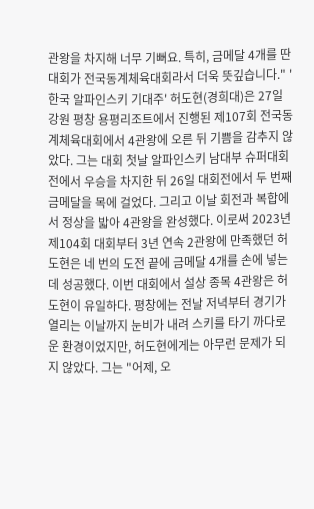관왕을 차지해 너무 기뻐요. 특히, 금메달 4개를 딴 대회가 전국동계체육대회라서 더욱 뜻깊습니다." '한국 알파인스키 기대주' 허도현(경희대)은 27일 강원 평창 용평리조트에서 진행된 제107회 전국동계체육대회에서 4관왕에 오른 뒤 기쁨을 감추지 않았다. 그는 대회 첫날 알파인스키 남대부 슈퍼대회전에서 우승을 차지한 뒤 26일 대회전에서 두 번째 금메달을 목에 걸었다. 그리고 이날 회전과 복합에서 정상을 밟아 4관왕을 완성했다. 이로써 2023년 제104회 대회부터 3년 연속 2관왕에 만족했던 허도현은 네 번의 도전 끝에 금메달 4개를 손에 넣는데 성공했다. 이번 대회에서 설상 종목 4관왕은 허도현이 유일하다. 평창에는 전날 저녁부터 경기가 열리는 이날까지 눈비가 내려 스키를 타기 까다로운 환경이었지만, 허도현에게는 아무런 문제가 되지 않았다. 그는 "어제, 오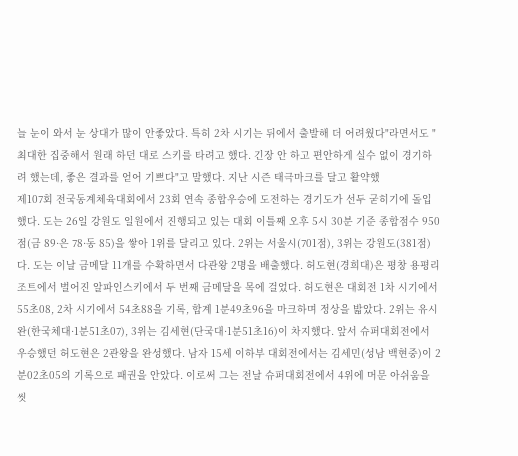늘 눈이 와서 눈 상대가 많이 안좋았다. 특히 2차 시기는 뒤에서 출발해 더 어려웠다"라면서도 "최대한 집중해서 원래 하던 대로 스키를 타려고 했다. 긴장 안 하고 편안하게 실수 없이 경기하려 했는데, 좋은 결과를 얻어 기쁘다"고 말했다. 지난 시즌 태극마크를 달고 활약했
제107회 전국동계체육대회에서 23회 연속 종합우승에 도전하는 경기도가 선두 굳히기에 돌입했다. 도는 26일 강원도 일원에서 진행되고 있는 대회 이틀째 오후 5시 30분 기준 종합점수 950점(금 89·은 78·동 85)을 쌓아 1위를 달리고 있다. 2위는 서울시(701점), 3위는 강원도(381점)다. 도는 이날 금메달 11개를 수확하면서 다관왕 2명을 배출했다. 허도현(경희대)은 평창 용평리조트에서 벌어진 알파인스키에서 두 번째 금메달을 목에 걸었다. 허도현은 대회전 1차 시기에서 55초08, 2차 시기에서 54초88을 기록, 합계 1분49초96을 마크하며 정상을 밟았다. 2위는 유시완(한국체대·1분51초07), 3위는 김세현(단국대·1분51초16)이 차지했다. 앞서 슈퍼대회전에서 우승했던 허도현은 2관왕을 완성했다. 남자 15세 이하부 대회전에서는 김세민(성남 백현중)이 2분02초05의 기록으로 패권을 안았다. 이로써 그는 전날 슈퍼대회전에서 4위에 머문 아쉬움을 씻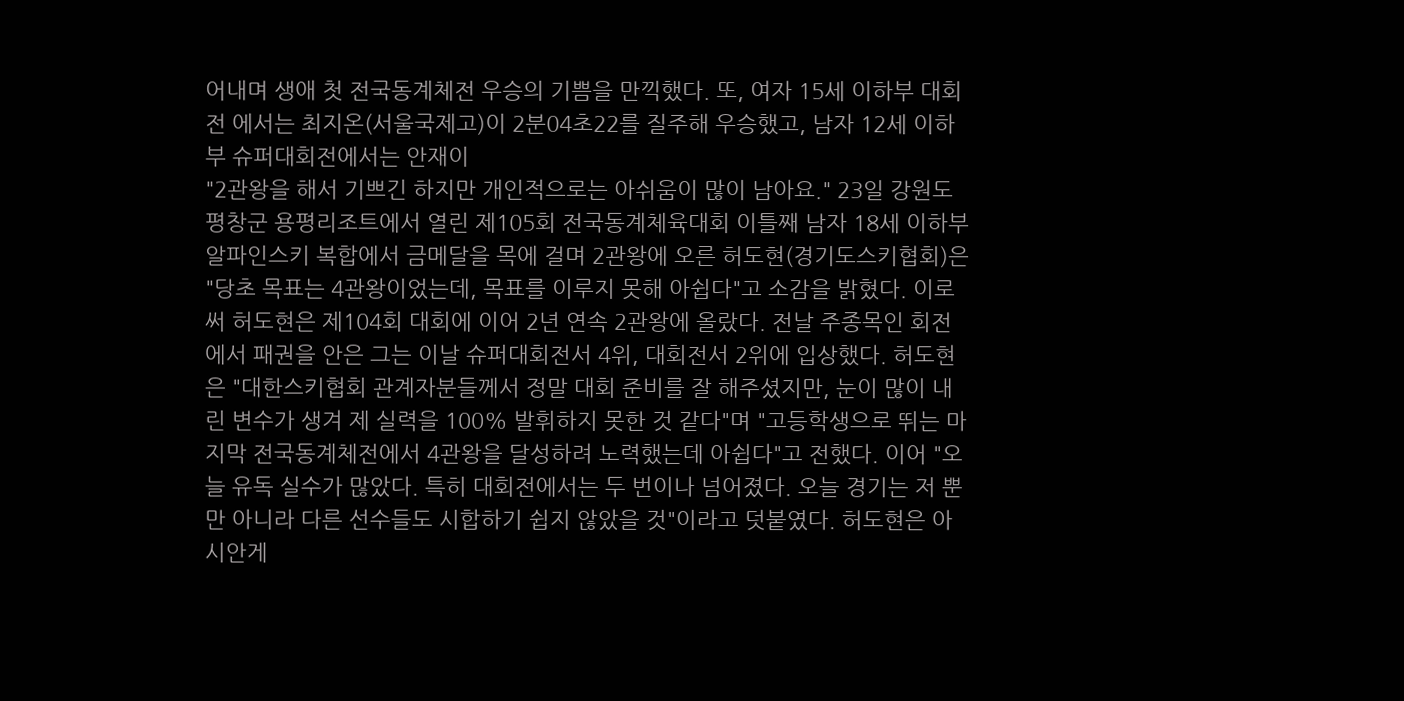어내며 생애 첫 전국동계체전 우승의 기쁨을 만끽했다. 또, 여자 15세 이하부 대회전 에서는 최지온(서울국제고)이 2분04초22를 질주해 우승했고, 남자 12세 이하부 슈퍼대회전에서는 안재이
"2관왕을 해서 기쁘긴 하지만 개인적으로는 아쉬움이 많이 남아요." 23일 강원도 평창군 용평리조트에서 열린 제105회 전국동계체육대회 이틀째 남자 18세 이하부 알파인스키 복합에서 금메달을 목에 걸며 2관왕에 오른 허도현(경기도스키협회)은 "당초 목표는 4관왕이었는데, 목표를 이루지 못해 아쉽다"고 소감을 밝혔다. 이로써 허도현은 제104회 대회에 이어 2년 연속 2관왕에 올랐다. 전날 주종목인 회전에서 패권을 안은 그는 이날 슈퍼대회전서 4위, 대회전서 2위에 입상했다. 허도현은 "대한스키협회 관계자분들께서 정말 대회 준비를 잘 해주셨지만, 눈이 많이 내린 변수가 생겨 제 실력을 100% 발휘하지 못한 것 같다"며 "고등학생으로 뛰는 마지막 전국동계체전에서 4관왕을 달성하려 노력했는데 아쉽다"고 전했다. 이어 "오늘 유독 실수가 많았다. 특히 대회전에서는 두 번이나 넘어졌다. 오늘 경기는 저 뿐만 아니라 다른 선수들도 시합하기 쉽지 않았을 것"이라고 덧붙였다. 허도현은 아시안게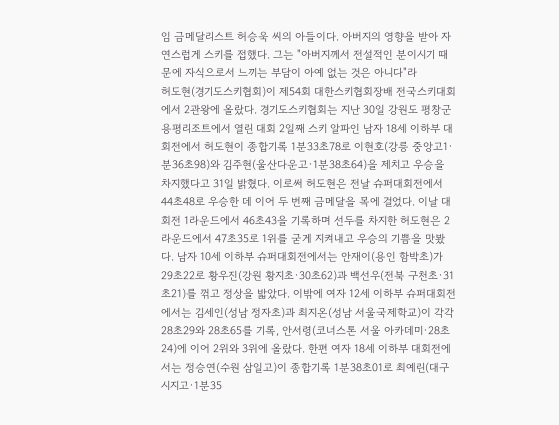임 금메달리스트 허승욱 씨의 아들이다. 아버지의 영향을 받아 자연스럽게 스키를 접했다. 그는 "아버지께서 전설적인 분이시기 때문에 자식으로서 느끼는 부담이 아예 없는 것은 아니다"라
허도현(경기도스키협회)이 제54회 대한스키협회장배 전국스키대회에서 2관왕에 올랐다. 경기도스키협회는 지난 30일 강원도 평창군 용평리조트에서 열린 대회 2일째 스키 알파인 남자 18세 이하부 대회전에서 허도현이 종합기록 1분33초78로 이현호(강릉 중앙고1·분36초98)와 김주현(울산다운고·1분38초64)을 제치고 우승을 차지했다고 31일 밝혔다. 이로써 허도현은 전날 슈퍼대회전에서 44초48로 우승한 데 이어 두 번째 금메달을 목에 걸었다. 이날 대회전 1라운드에서 46초43을 기록하며 선두를 차지한 허도현은 2라운드에서 47초35로 1위를 굳게 지켜내고 우승의 기쁨을 맛봤다. 남자 10세 이하부 슈퍼대회전에서는 안재이(용인 함박초)가 29초22로 황우진(강원 황지초·30초62)과 백선우(전북 구천초·31초21)를 꺾고 정상을 밟았다. 이밖에 여자 12세 이하부 슈퍼대회전에서는 김세인(성남 정자초)과 최지온(성남 서울국제학교)이 각각 28초29와 28초65를 기록, 안서령(코너스톤 서울 아카데미·28초24)에 이어 2위와 3위에 올랐다. 한편 여자 18세 이하부 대회전에서는 정승연(수원 삼일고)이 종합기록 1분38초01로 최예린(대구 시지고·1분35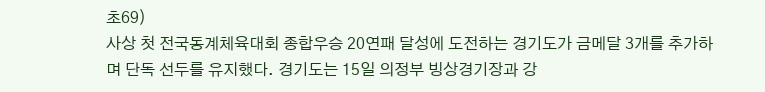초69)
사상 첫 전국동계체육대회 종합우승 20연패 달성에 도전하는 경기도가 금메달 3개를 추가하며 단독 선두를 유지했다. 경기도는 15일 의정부 빙상경기장과 강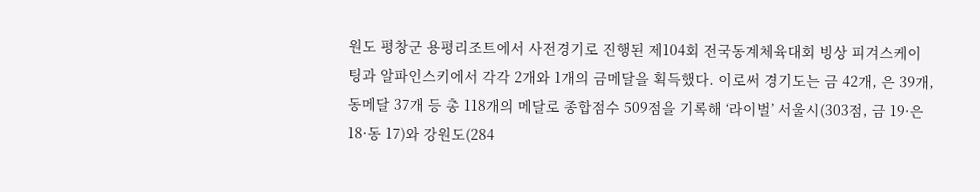원도 평창군 용평리조트에서 사전경기로 진행된 제104회 전국동계체육대회 빙상 피겨스케이팅과 알파인스키에서 각각 2개와 1개의 금메달을 획득했다. 이로써 경기도는 금 42개, 은 39개, 동메달 37개 등 총 118개의 메달로 종합점수 509점을 기록해 ‘라이벌’ 서울시(303점, 금 19·은 18·동 17)와 강원도(284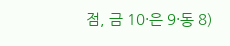점, 금 10·은 9·동 8)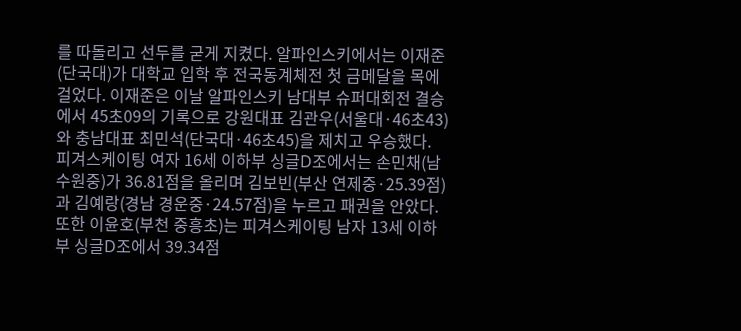를 따돌리고 선두를 굳게 지켰다. 알파인스키에서는 이재준(단국대)가 대학교 입학 후 전국동계체전 첫 금메달을 목에 걸었다. 이재준은 이날 알파인스키 남대부 슈퍼대회전 결승에서 45초09의 기록으로 강원대표 김관우(서울대·46초43)와 충남대표 최민석(단국대·46초45)을 제치고 우승했다. 피겨스케이팅 여자 16세 이하부 싱글D조에서는 손민채(남수원중)가 36.81점을 올리며 김보빈(부산 연제중·25.39점)과 김예랑(경남 경운중·24.57점)을 누르고 패권을 안았다. 또한 이윤호(부천 중흥초)는 피겨스케이팅 남자 13세 이하부 싱글D조에서 39.34점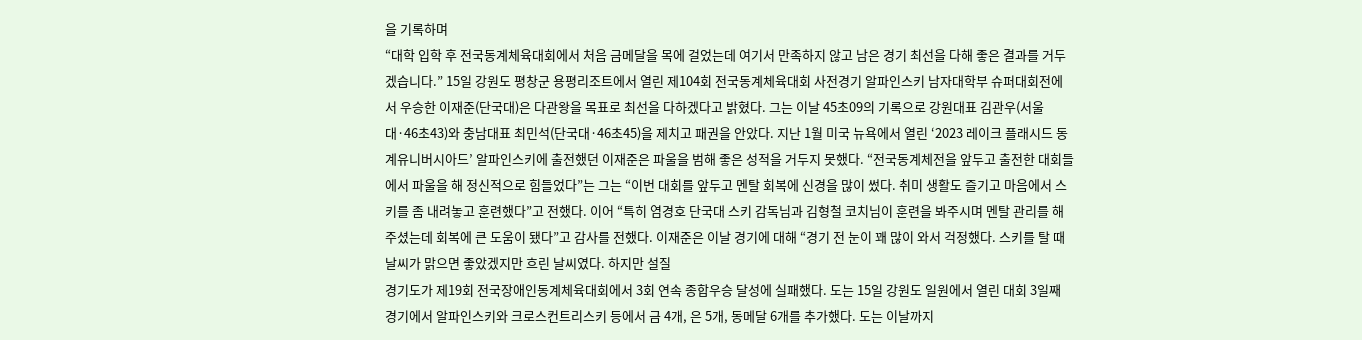을 기록하며
“대학 입학 후 전국동계체육대회에서 처음 금메달을 목에 걸었는데 여기서 만족하지 않고 남은 경기 최선을 다해 좋은 결과를 거두겠습니다.” 15일 강원도 평창군 용평리조트에서 열린 제104회 전국동계체육대회 사전경기 알파인스키 남자대학부 슈퍼대회전에서 우승한 이재준(단국대)은 다관왕을 목표로 최선을 다하겠다고 밝혔다. 그는 이날 45초09의 기록으로 강원대표 김관우(서울대·46초43)와 충남대표 최민석(단국대·46초45)을 제치고 패권을 안았다. 지난 1월 미국 뉴욕에서 열린 ‘2023 레이크 플래시드 동계유니버시아드’ 알파인스키에 출전했던 이재준은 파울을 범해 좋은 성적을 거두지 못했다. “전국동계체전을 앞두고 출전한 대회들에서 파울을 해 정신적으로 힘들었다”는 그는 “이번 대회를 앞두고 멘탈 회복에 신경을 많이 썼다. 취미 생활도 즐기고 마음에서 스키를 좀 내려놓고 훈련했다”고 전했다. 이어 “특히 염경호 단국대 스키 감독님과 김형철 코치님이 훈련을 봐주시며 멘탈 관리를 해주셨는데 회복에 큰 도움이 됐다”고 감사를 전했다. 이재준은 이날 경기에 대해 “경기 전 눈이 꽤 많이 와서 걱정했다. 스키를 탈 때 날씨가 맑으면 좋았겠지만 흐린 날씨였다. 하지만 설질
경기도가 제19회 전국장애인동계체육대회에서 3회 연속 종합우승 달성에 실패했다. 도는 15일 강원도 일원에서 열린 대회 3일째 경기에서 알파인스키와 크로스컨트리스키 등에서 금 4개, 은 5개, 동메달 6개를 추가했다. 도는 이날까지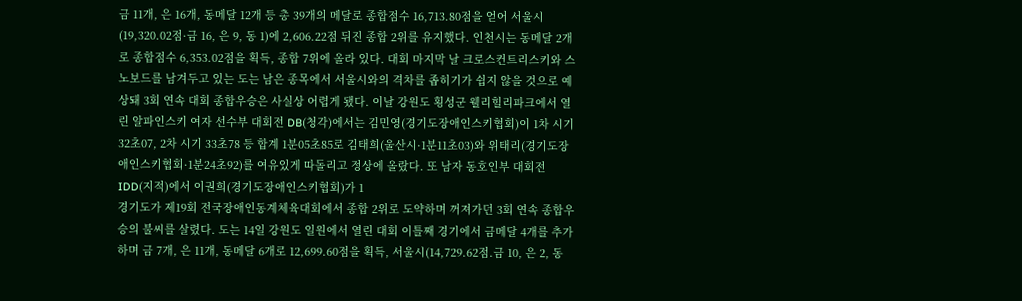금 11개, 은 16개, 동메달 12개 등 총 39개의 메달로 종합점수 16,713.80점을 얻어 서울시(19,320.02점·금 16, 은 9, 동 1)에 2,606.22점 뒤진 종합 2위를 유지했다. 인천시는 동메달 2개로 종합점수 6,353.02점을 획득, 종합 7위에 올라 있다. 대회 마지막 날 크로스컨트리스키와 스노보드를 남겨두고 있는 도는 남은 종목에서 서울시와의 격차를 좁히기가 쉽지 않을 것으로 예상돼 3회 연속 대회 종합우승은 사실상 어렵게 됐다. 이날 강원도 횡성군 웰리힐리파크에서 열린 알파인스키 여자 선수부 대회전 DB(청각)에서는 김민영(경기도장애인스키협회)이 1차 시기 32초07, 2차 시기 33초78 등 합계 1분05초85로 김태희(울산시·1분11초03)와 위태리(경기도장애인스키협회·1분24초92)를 여유있게 따돌리고 정상에 올랐다. 또 남자 동호인부 대회전 IDD(지적)에서 이권희(경기도장애인스키협회)가 1
경기도가 제19회 전국장애인동계체육대회에서 종합 2위로 도약하며 꺼져가던 3회 연속 종합우승의 불씨를 살렸다. 도는 14일 강원도 일원에서 열린 대회 이틀째 경기에서 금메달 4개를 추가하며 금 7개, 은 11개, 동메달 6개로 12,699.60점을 획득, 서울시(14,729.62점.금 10, 은 2, 동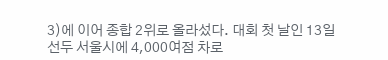3)에 이어 종합 2위로 올라섰다. 대회 첫 날인 13일 선두 서울시에 4,000여점 차로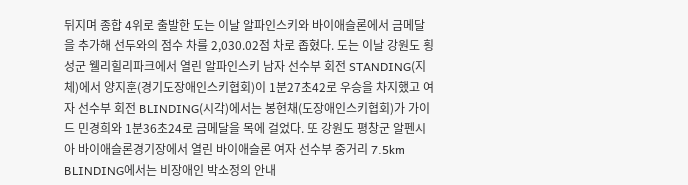뒤지며 종합 4위로 출발한 도는 이날 알파인스키와 바이애슬론에서 금메달을 추가해 선두와의 점수 차를 2,030.02점 차로 좁혔다. 도는 이날 강원도 횡성군 웰리힐리파크에서 열린 알파인스키 남자 선수부 회전 STANDING(지체)에서 양지훈(경기도장애인스키협회)이 1분27초42로 우승을 차지했고 여자 선수부 회전 BLINDING(시각)에서는 봉현채(도장애인스키협회)가 가이드 민경희와 1분36초24로 금메달을 목에 걸었다. 또 강원도 평창군 알펜시아 바이애슬론경기장에서 열린 바이애슬론 여자 선수부 중거리 7.5km BLINDING에서는 비장애인 박소정의 안내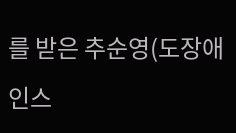를 받은 추순영(도장애인스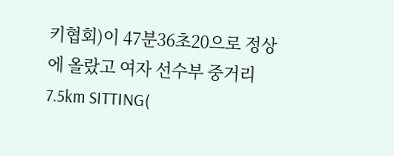키협회)이 47분36초20으로 정상에 올랐고 여자 선수부 중거리 7.5km SITTING(